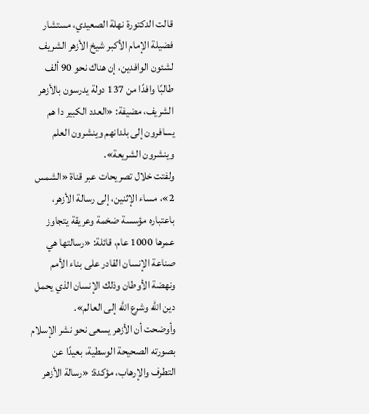قالت الدكتورة نهلة الصعيدي، مستشار فضيلة الإمام الأكبر شيخ الأزهر الشريف لشئون الوافدين، إن هناك نحو 90 ألف طالبًا وافدًا من 137 دولة يدرسون بالأزهر الشريف، مضيفة: «العدد الكبير دا هم يسافرون إلى بلدانهم وينشرون العلم وينشرون الشريعة».
ولفتت خلال تصريحات عبر قناة «الشمس 2»، مساء الإثنين، إلى رسالة الأزهر، باعتباره مؤسسة ضخمة وعريقة يتجاوز عمرها 1000 عام، قائلة: «رسالتها هي صناعة الإنسان القادر على بناء الأمم ونهضة الأوطان وذلك الإنسان الذي يحمل دين الله وشرع الله إلى العالم».
وأوضحت أن الأزهر يسعى نحو نشر الإسلام بصورته الصحيحة الوسطية، بعيدًا عن التطرف والإرهاب، مؤكدة: «رسالة الأزهر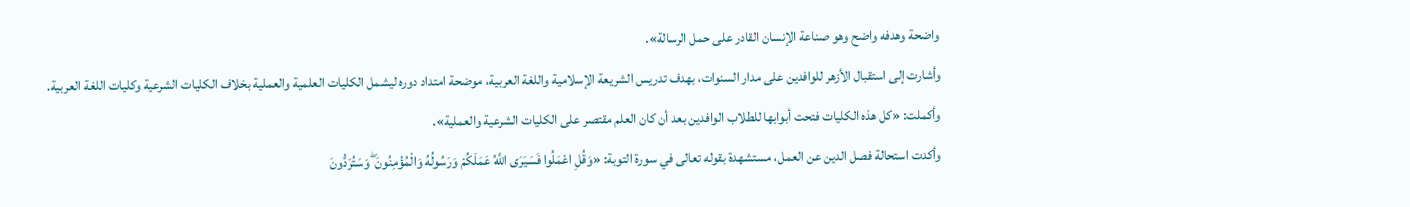واضحة وهدفه واضح وهو صناعة الإنسان القادر على حمل الرسالة».
وأشارت إلى استقبال الأزهر للوافدين على مدار السنوات، بهدف تدريس الشريعة الإسلامية واللغة العربية، موضحة امتداد دوره ليشمل الكليات العلمية والعملية بخلاف الكليات الشرعية وكليات اللغة العربية.
وأكملت: «كل هذه الكليات فتحت أبوابها للطلاب الوافدين بعد أن كان العلم مقتصر على الكليات الشرعية والعملية».
وأكدت استحالة فصل الدين عن العمل، مستشهدة بقوله تعالى في سورة التوبة: «وَقُلِ اعْمَلُوا فَسَيَرَى اللَّهُ عَمَلَكُمْ وَرَسُولُهُ وَالْمُؤْمِنُونَ ۖ وَسَتُرَدُّونَ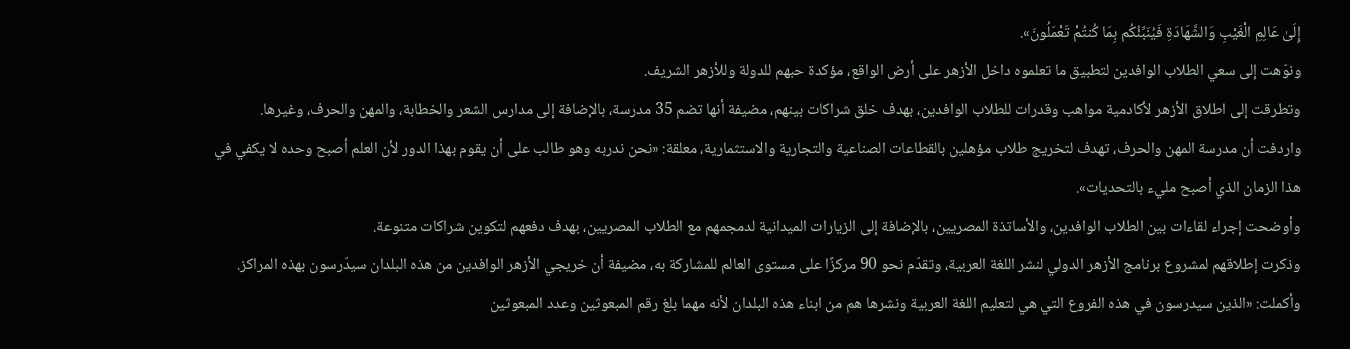إِلَىٰ عَالِمِ الْغَيْبِ وَالشَّهَادَةِ فَيُنَبِّئُكُم بِمَا كُنتُمْ تَعْمَلُونَ».
ونوّهت إلى سعي الطلاب الوافدين لتطبيق ما تعلموه داخل الأزهر على أرض الواقع، مؤكدة حبهم للدولة وللأزهر الشريف.
وتطرقت إلى اطلاق الأزهر لأكادمية مواهب وقدرات للطلاب الوافدين، بهدف خلق شراكات بينهم، مضيفة أنها تضم 35 مدرسة، بالإضافة إلى مدارس الشعر والخطابة، والمهن والحرف، وغيرها.
واردفت أن مدرسة المهن والحرف، تهدف لتخريج طلاب مؤهلين بالقطاعات الصناعية والتجارية والاستثمارية، معلقة: «نحن ندربه وهو طالب على أن يقوم بهذا الدور لأن العلم أصبح وحده لا يكفي في هذا الزمان الذي أصبح مليء بالتحديات».
وأوضحت إجراء لقاءات بين الطلاب الوافدين، والأساتذة المصريين، بالإضافة إلى الزيارات الميدانية لدمجمهم مع الطلاب المصريين، بهدف دفعهم لتكوين شراكات متنوعة.
وذكرت إطلاقهم لمشروع برنامج الأزهر الدولي لنشر اللغة العربية، وتقدّم نحو 90 مركزًا على مستوى العالم للمشاركة به، مضيفة أن خريجي الأزهر الوافدين من هذه البلدان سيدّرسون بهذه المراكز.
وأكملت: «الذين سيدرسون في هذه الفروع التي هي لتعليم اللغة العربية ونشرها هم من ابناء هذه البلدان لأنه مهما بلغ رقم المبعوثين وعدد المبعوثين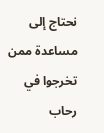نحتاج إلى مساعدة ممن تخرجوا في رحاب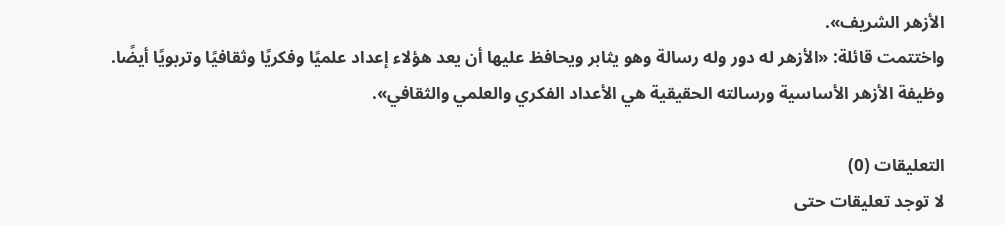الأزهر الشريف».
واختتمت قائلة: «الأزهر له دور وله رسالة وهو يثابر ويحافظ عليها أن يعد هؤلاء إعداد علميًا وفكريًا وثقافيًا وتربويًا أيضًا.
وظيفة الأزهر الأساسية ورسالته الحقيقية هي الأعداد الفكري والعلمي والثقافي».

التعليقات (0)
لا توجد تعليقات حتى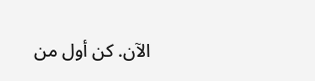الآن. كن أول من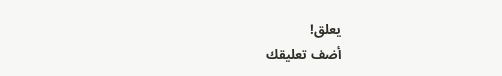يعلق!
أضف تعليقك